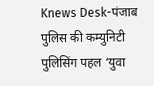Knews Desk-पंजाब पुलिस की कम्युनिटी पुलिसिंग पहल ‘युवा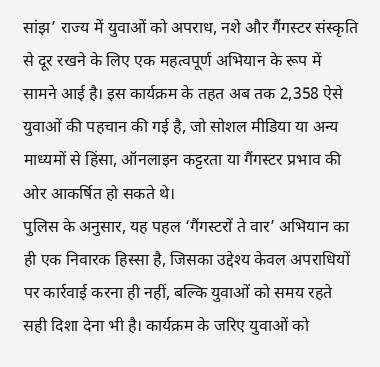सांझ’ राज्य में युवाओं को अपराध, नशे और गैंगस्टर संस्कृति से दूर रखने के लिए एक महत्वपूर्ण अभियान के रूप में सामने आई है। इस कार्यक्रम के तहत अब तक 2,358 ऐसे युवाओं की पहचान की गई है, जो सोशल मीडिया या अन्य माध्यमों से हिंसा, ऑनलाइन कट्टरता या गैंगस्टर प्रभाव की ओर आकर्षित हो सकते थे।
पुलिस के अनुसार, यह पहल ‘गैंगस्टरों ते वार’ अभियान का ही एक निवारक हिस्सा है, जिसका उद्देश्य केवल अपराधियों पर कार्रवाई करना ही नहीं, बल्कि युवाओं को समय रहते सही दिशा देना भी है। कार्यक्रम के जरिए युवाओं को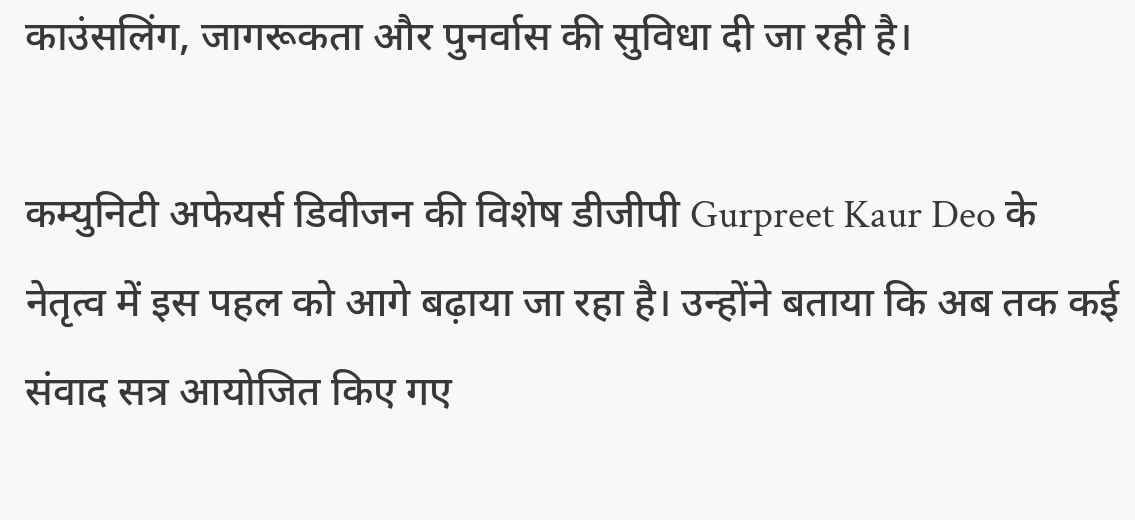काउंसलिंग, जागरूकता और पुनर्वास की सुविधा दी जा रही है।

कम्युनिटी अफेयर्स डिवीजन की विशेष डीजीपी Gurpreet Kaur Deo के नेतृत्व में इस पहल को आगे बढ़ाया जा रहा है। उन्होंने बताया कि अब तक कई संवाद सत्र आयोजित किए गए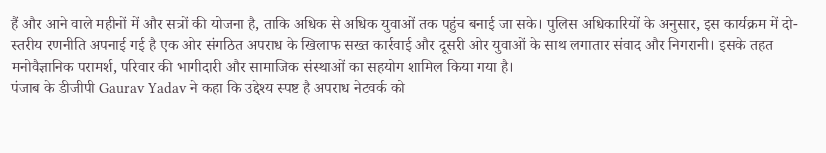हैं और आने वाले महीनों में और सत्रों की योजना है, ताकि अधिक से अधिक युवाओं तक पहुंच बनाई जा सके। पुलिस अधिकारियों के अनुसार, इस कार्यक्रम में दो-स्तरीय रणनीति अपनाई गई है एक ओर संगठित अपराध के खिलाफ सख्त कार्रवाई और दूसरी ओर युवाओं के साथ लगातार संवाद और निगरानी। इसके तहत मनोवैज्ञानिक परामर्श, परिवार की भागीदारी और सामाजिक संस्थाओं का सहयोग शामिल किया गया है।
पंजाब के डीजीपी Gaurav Yadav ने कहा कि उद्देश्य स्पष्ट है अपराध नेटवर्क को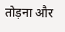तोड़ना और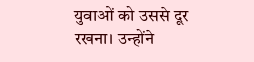युवाओं को उससे दूर रखना। उन्होंने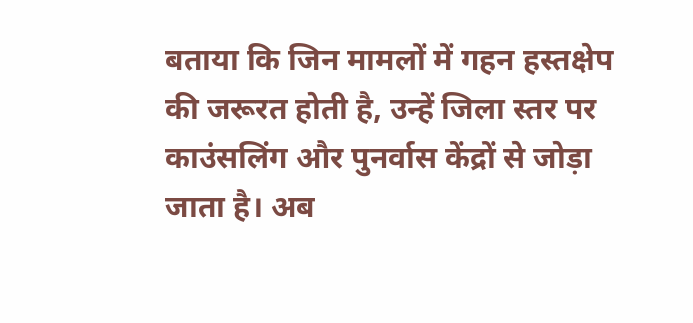बताया कि जिन मामलों में गहन हस्तक्षेप की जरूरत होती है, उन्हें जिला स्तर पर काउंसलिंग और पुनर्वास केंद्रों से जोड़ा जाता है। अब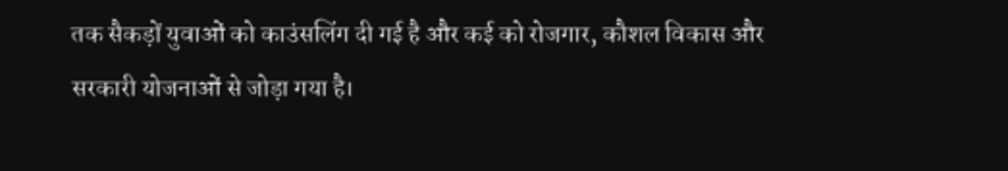तक सैकड़ों युवाओं को काउंसलिंग दी गई है और कई को रोजगार, कौशल विकास और सरकारी योजनाओं से जोड़ा गया है।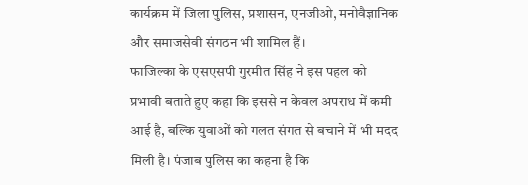कार्यक्रम में जिला पुलिस, प्रशासन, एनजीओ, मनोवैज्ञानिक और समाजसेवी संगठन भी शामिल हैं।
फाजिल्का के एसएसपी गुरमीत सिंह ने इस पहल को प्रभावी बताते हुए कहा कि इससे न केवल अपराध में कमी आई है, बल्कि युवाओं को गलत संगत से बचाने में भी मदद मिली है। पंजाब पुलिस का कहना है कि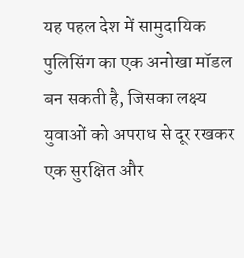यह पहल देश में सामुदायिक पुलिसिंग का एक अनोखा मॉडल बन सकती है, जिसका लक्ष्य युवाओं को अपराध से दूर रखकर एक सुरक्षित और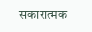सकारात्मक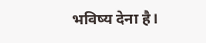भविष्य देना है।